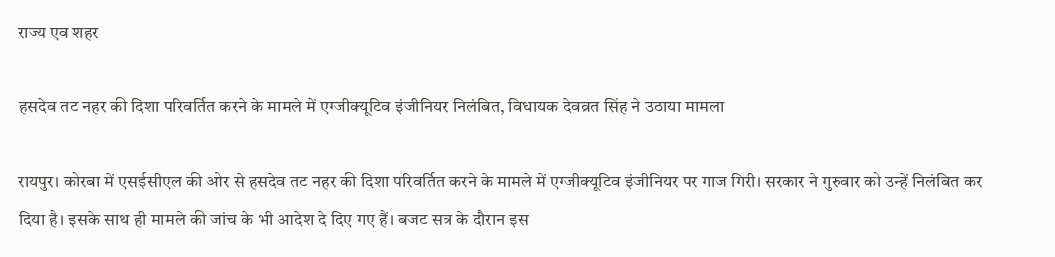राज्य एव शहर

हसदेव तट नहर की दिशा परिवर्तित करने के मामले में एग्जीक्यूटिव इंजीनियर निलंबित, विधायक देवव्रत सिंह ने उठाया मामला

रायपुर। कोरबा में एसईसीएल की ओर से हसदेव तट नहर की दिशा परिवर्तित करने के मामले में एग्जीक्यूटिव इंजीनियर पर गाज गिरी। सरकार ने गुरुवार को उन्हें निलंबित कर दिया है। इसके साथ ही मामले की जांच के भी आदेश दे दिए गए हैं। बजट सत्र के दौरान इस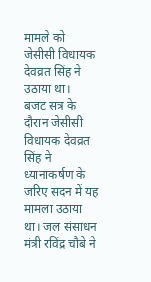मामले को जेसीसी विधायक देवव्रत सिंह ने उठाया था।
बजट सत्र के दौरान जेसीसी विधायक देवव्रत सिंह ने ध्यानाकर्षण के जरिए सदन में यह मामला उठाया था। जल संसाधन मंत्री रविंद्र चौबे ने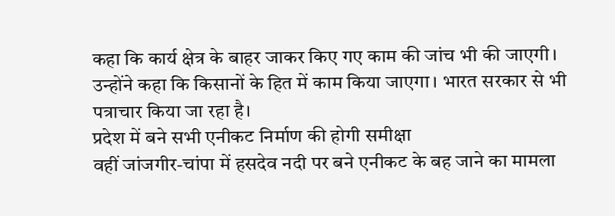कहा कि कार्य क्षेत्र के बाहर जाकर किए गए काम की जांच भी की जाएगी। उन्होंने कहा कि किसानों के हित में काम किया जाएगा। भारत सरकार से भी पत्राचार किया जा रहा है।
प्रदेश में बने सभी एनीकट निर्माण की होगी समीक्षा
वहीं जांजगीर-चांपा में हसदेव नदी पर बने एनीकट के बह जाने का मामला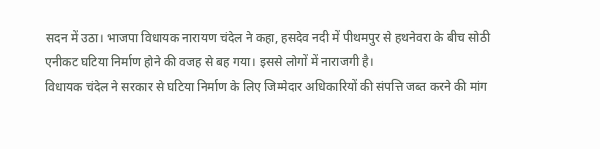सदन में उठा। भाजपा विधायक नारायण चंदेल ने कहा, हसदेव नदी में पीथमपुर से हथनेवरा के बीच सोठी एनीकट घटिया निर्माण होने की वजह से बह गया। इससे लोगों में नाराजगी है।
विधायक चंदेल ने सरकार से घटिया निर्माण के लिए जिम्मेदार अधिकारियों की संपत्ति जब्त करने की मांग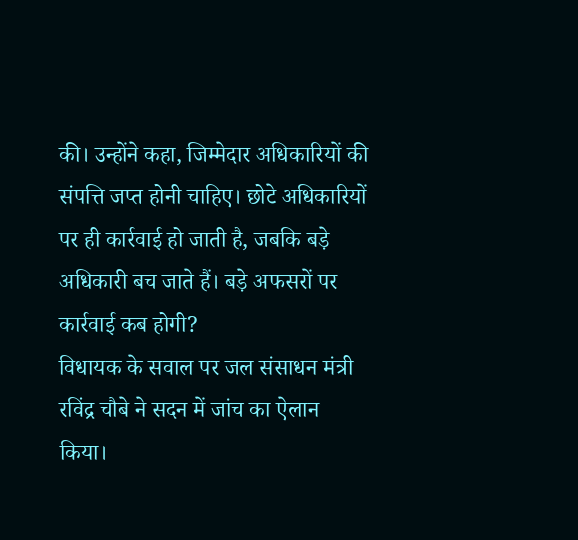की। उन्होंने कहा, जिम्मेदार अधिकारियों की संपत्ति जप्त होनी चाहिए। छोटे अधिकारियों पर ही कार्रवाई हो जाती है, जबकि बड़े अधिकारी बच जाते हैं। बड़े अफसरों पर कार्रवाई कब होगी?
विधायक के सवाल पर जल संसाधन मंत्री रविंद्र चौबे ने सदन में जांच का ऐलान किया।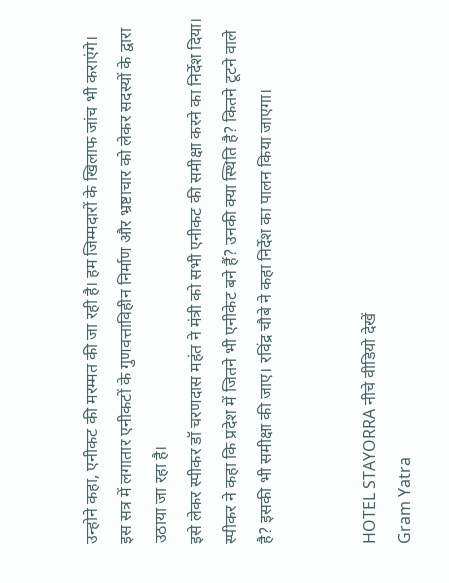उन्होने कहा, एनीकट की मरम्मत की जा रही है। हम जिम्मदारों के खिलाफ जांच भी कराएंगे। इस सत्र में लगातार एनीकटों के गुणवत्ताविहीन निर्माण और भ्रष्टाचार को लेकर सदस्यों के द्वारा उठाया जा रहा है।
इसे लेकर स्पीकर डॉ चरणदास महंत ने मंत्री को सभी एनीकट की समीक्षा करने का निर्देश दिया। स्पीकर ने कहा कि प्रदेश में जितने भी एनीकेट बने हैं? उनकी क्या स्थिति है? कितने टूटने वाले है? इसकी भी समीक्षा की जाए। रविंद्र चौबे ने कहा निर्देश का पालन किया जाएगा।


HOTEL STAYORRA नीचे वीडियो देखें
Gram Yatra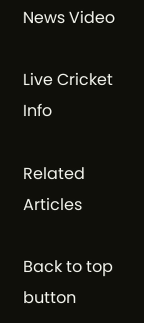News Video

Live Cricket Info

Related Articles

Back to top button